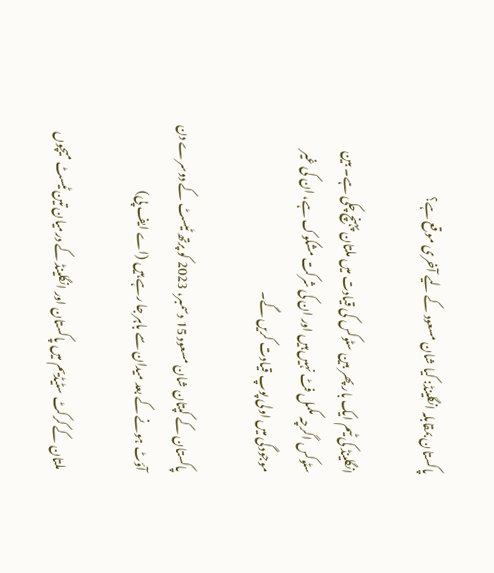پاکستان بمقابلہ انگلینڈ: کیا شان مسعود کے لیے آخری موقع ہے؟

انگلینڈ کی ٹیم ایک بار پھر بین سٹوکس کی قیادت میں ملتان پہنچ چکی ہے۔ بین سٹوکس اگرچہ مکمل فٹ نہیں ہیں اور ان کی شرکت مشکوک ہے، ان کی غیر موجودگی میں اولی پوپ قیادت کریں گے۔

پاکستان کے کپتان شان مسعود 15 دسمبر، 2023 کو پرتھ ٹیسٹ کے دوسرے دن آؤٹ ہونے کے بعد میدان سے باہر جا رہے ہیں (اے ایف پی)

ملتان کے کرکٹ سٹیڈیم میں پاکستان اور انگلینڈ کے درمیان تین ٹیسٹ میچوں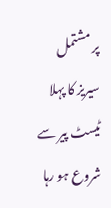پر مشتمل سیریز کا پہلا ٹیسٹ پیر سے شروع ہو رہا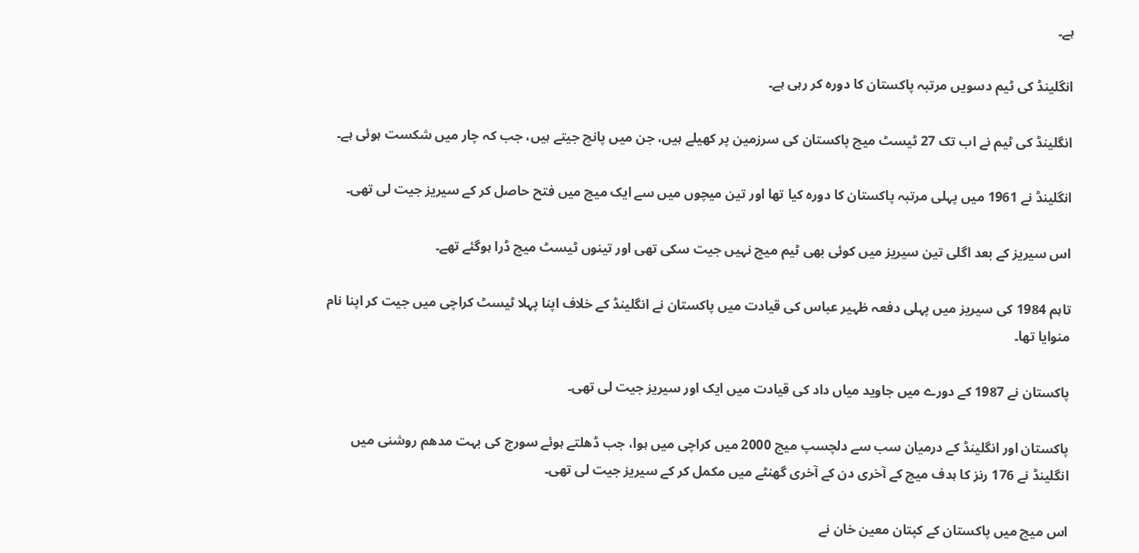ہے۔

انگلینڈ کی ٹیم دسویں مرتبہ پاکستان کا دورہ کر رہی ہے۔

انگلینڈ کی ٹیم نے اب تک 27 ٹیسٹ میچ پاکستان کی سرزمین پر کھیلے ہیں، جن میں پانچ جیتے ہیں، جب کہ چار میں شکست ہوئی ہے۔

انگلینڈ نے 1961 میں پہلی مرتبہ پاکستان کا دورہ کیا تھا اور تین میچوں میں سے ایک میچ میں فتح حاصل کر کے سیریز جیت لی تھی۔

اس سیریز کے بعد اگلی تین سیریز میں کوئی بھی ٹیم میچ نہیں جیت سکی تھی اور تینوں ٹیسٹ میچ ڈرا ہوگئے تھے۔

تاہم 1984 کی سیریز میں پہلی دفعہ ظہیر عباس کی قیادت میں پاکستان نے انگلینڈ کے خلاف اپنا پہلا ٹیسٹ کراچی میں جیت کر اپنا نام منوایا تھا۔

پاکستان نے 1987 کے دورے میں جاوید میاں داد کی قیادت میں ایک اور سیریز جیت لی تھی۔

پاکستان اور انگلینڈ کے درمیان سب سے دلچسپ میچ 2000 میں کراچی میں ہوا، جب ڈھلتے ہوئے سورج کی بہت مدھم روشنی میں انگلینڈ نے 176 رنز کا ہدف میچ کے آخری دن کے آخری گھنٹے میں مکمل کر کے سیریز جیت لی تھی۔

اس میچ میں پاکستان کے کپتان معین خان نے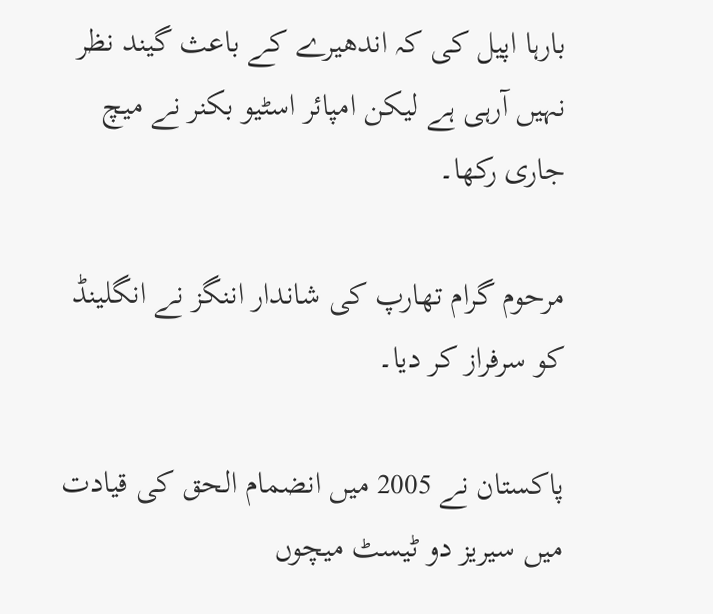بارہا اپیل کی کہ اندھیرے کے باعث گیند نظر نہیں آرہی ہے لیکن امپائر اسٹیو بکنر نے میچ جاری رکھا۔

مرحوم گرام تھارپ کی شاندار اننگز نے انگلینڈ کو سرفراز کر دیا۔

پاکستان نے 2005 میں انضمام الحق کی قیادت میں سیریز دو ٹیسٹ میچوں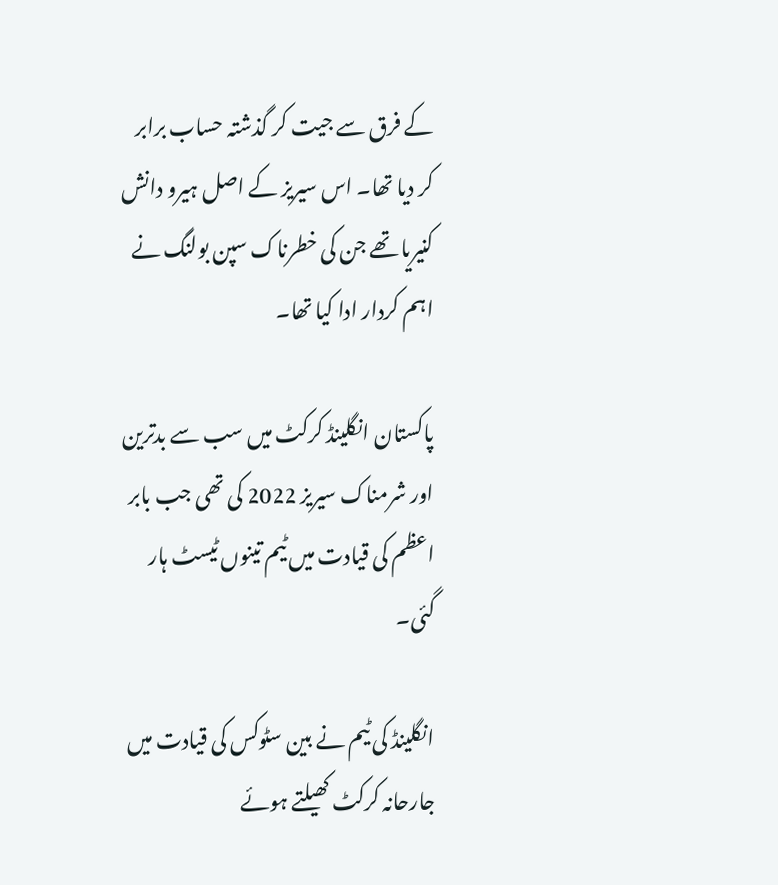کے فرق سے جیت کر گذشتہ حساب برابر کر دیا تھا۔ اس سیریز کے اصل ہیرو دانش کنیریا تھے جن کی خطرناک سپن بولنگ نے اہم کردار ادا کیا تھا۔

پاکستان انگلینڈ کرکٹ میں سب سے بدترین اور شرمناک سیریز 2022 کی تھی جب بابر اعظم کی قیادت میں ٹیم تینوں ٹیسٹ ہار گئی۔

انگلینڈ کی ٹیم نے بین سٹوکس کی قیادت میں جارحانہ کرکٹ کھیلتے ہوئے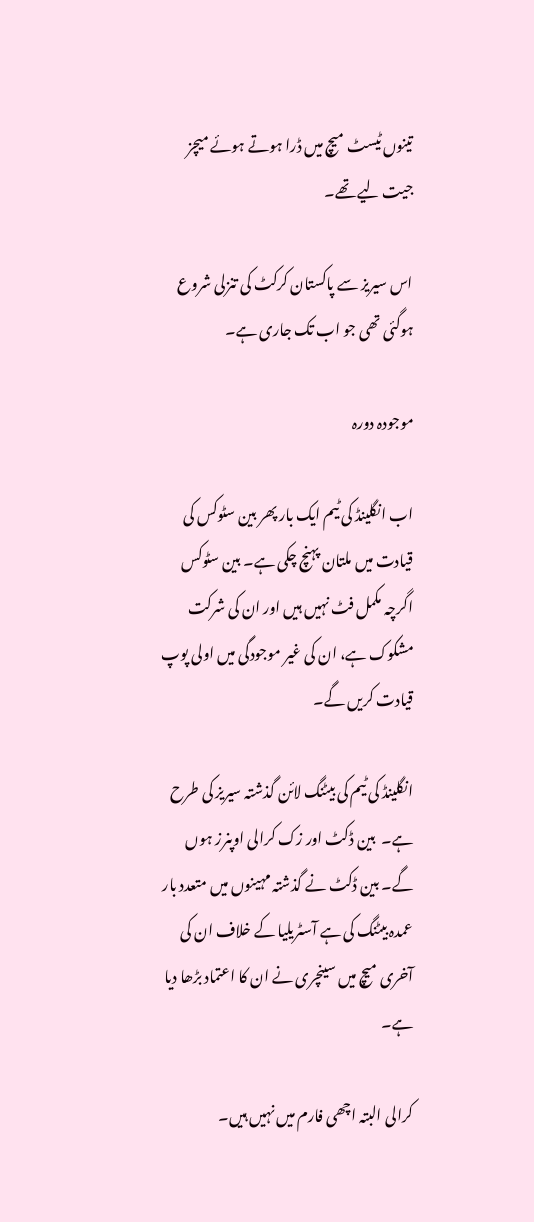تینوں ٹیسٹ میچ میں ڈرا ہوتے ہوئے میچز جیت لیے تھے۔

اس سیریز سے پاکستان کرکٹ کی تنزلی شروع ہوگئی تھی جو اب تک جاری ہے۔

موجودہ دورہ

اب انگلینڈ کی ٹیم ایک بار پھر بین سٹوکس کی قیادت میں ملتان پہنچ چکی ہے۔ بین سٹوکس اگرچہ مکمل فٹ نہیں ہیں اور ان کی شرکت مشکوک ہے، ان کی غیر موجودگی میں اولی پوپ قیادت کریں گے۔

انگلینڈ کی ٹیم کی بیٹنگ لائن گذشتہ سیریز کی طرح ہے۔  بین ڈکٹ اور زک کرالی اوپنرز ہوں گے۔ بین ڈکٹ نے گذشتہ مہینوں میں متعدد بار عمدہ بیٹنگ کی ہے آسٹریلیا کے خلاف ان کی آخری میچ میں سینچری نے ان کا اعتماد بڑھا دیا ہے۔

کرالی البتہ اچھی فارم میں نہیں ہیں۔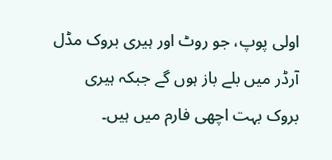اولی پوپ، جو روٹ اور ہیری بروک مڈل آرڈر میں بلے باز ہوں گے جبکہ ہیری بروک بہت اچھی فارم میں ہیں۔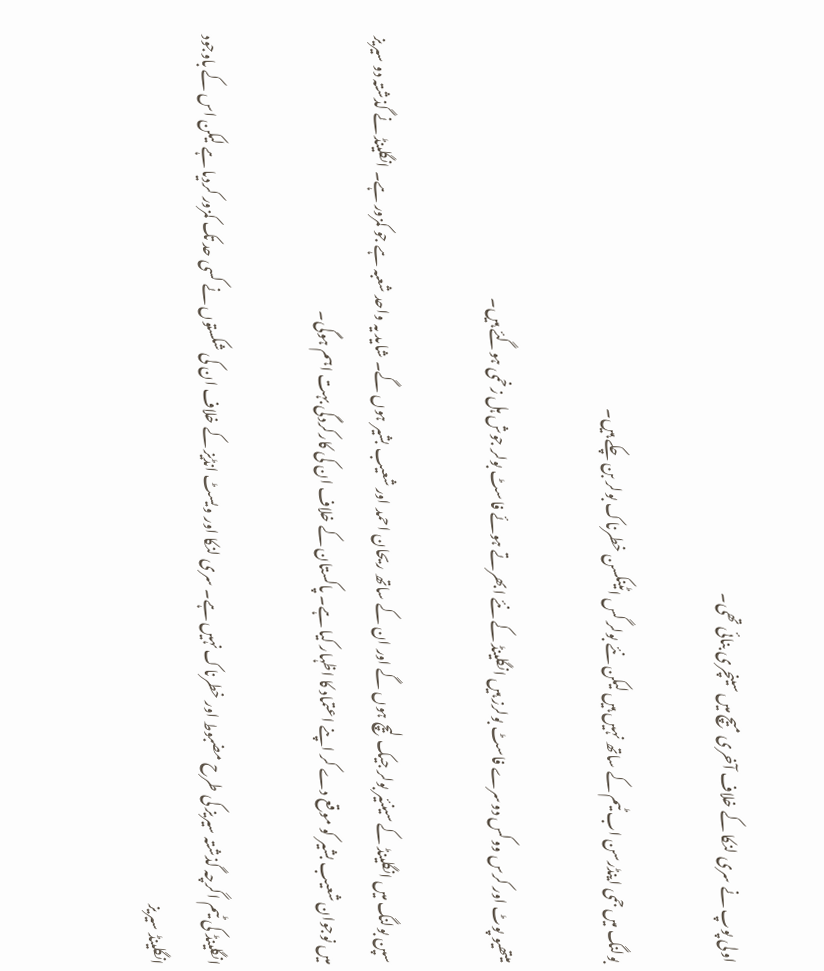اولی پوپ نے سری لنکا کے خلاف آخری میچ میں سینچری بنائی تھی۔

بولنگ میں جمی اینڈرسن اب ٹیم کے ساتھ نہیں ہیں لیکن نئے بولر گس اٹینکسن خطرناک بولر بن چکے ہیں۔

میتھیو پوٹ اور کرس ووکس دوسرے فاسٹ بولرز ہیں انگلینڈ کے نئے ابھرتے ہوئے فاسٹ بولر جوش ہل زخمی ہوگئے ہیں۔

سپن بولنگ میں انگلینڈ کے سینئیر بولر جیک لیچ ہوں گے اور ان کے ساتھ ریحان احمد اور شعیب بشیر ہوں گے۔ شاید یہ واحد شعبہ ہے جو کمزور ہے۔ انگلینڈ نے گذشتہ دو سیریز میں نوجوان شعیب بشیر کو موقع دے کر اپنے اعتماد کا اظہار کیا ہے۔ پاکستان کے خلاف ان کی کارکردگی بہت اہم ہوگی۔

انگلینڈ کی ٹیم اگرچہ گذشتہ سیریز کی طرح مضبوط اور خطرناک نہیں ہے۔ سری لنکا اور ویسٹ انڈیز کے خلاف ان کی شکستوں نے کسی حد تک کمزور کردیا ہے لیکن اس کے باوجود انگلینڈ سیریز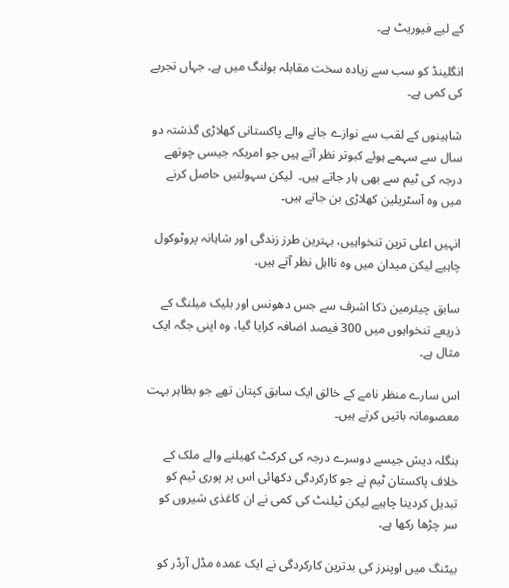کے لیے فیوریٹ ہے۔

انگلینڈ کو سب سے زیادہ سخت مقابلہ بولنگ میں ہے۔ جہاں تجربے کی کمی ہے۔

شاہینوں کے لقب سے نوازے جانے والے پاکستانی کھلاڑی گذشتہ دو سال سے سہمے ہوئے کبوتر نظر آتے ہیں جو امریکہ جیسی چوتھے درجہ کی ٹیم سے بھی ہار جاتے ہیں۔  لیکن سہولتیں حاصل کرنے میں وہ آسٹریلین کھلاڑی بن جاتے ہیں۔

انہیں اعلی ترین تنخواہیں، بہترین طرز زندگی اور شاہانہ پروٹوکول چاہیے لیکن میدان میں وہ نااہل نظر آتے ہیں۔

سابق چیئرمین ذکا اشرف سے جس دھونس اور بلیک میلنگ کے ذریعے تنخواہوں میں 300 فیصد اضافہ کرایا گیا، وہ اپنی جگہ ایک مثال ہے۔

اس سارے منظر نامے کے خالق ایک سابق کپتان تھے جو بظاہر بہت معصومانہ باتیں کرتے ہیں۔

بنگلہ دیش جیسے دوسرے درجہ کی کرکٹ کھیلنے والے ملک کے خلاف پاکستان ٹیم نے جو کارکردگی دکھائی اس پر پوری ٹیم کو تبدیل کردینا چاہیے لیکن ٹیلنٹ کی کمی نے ان کاغذی شیروں کو سر چڑھا رکھا ہے۔

بیٹنگ میں اوپنرز کی بدترین کارکردگی نے ایک عمدہ مڈل آرڈر کو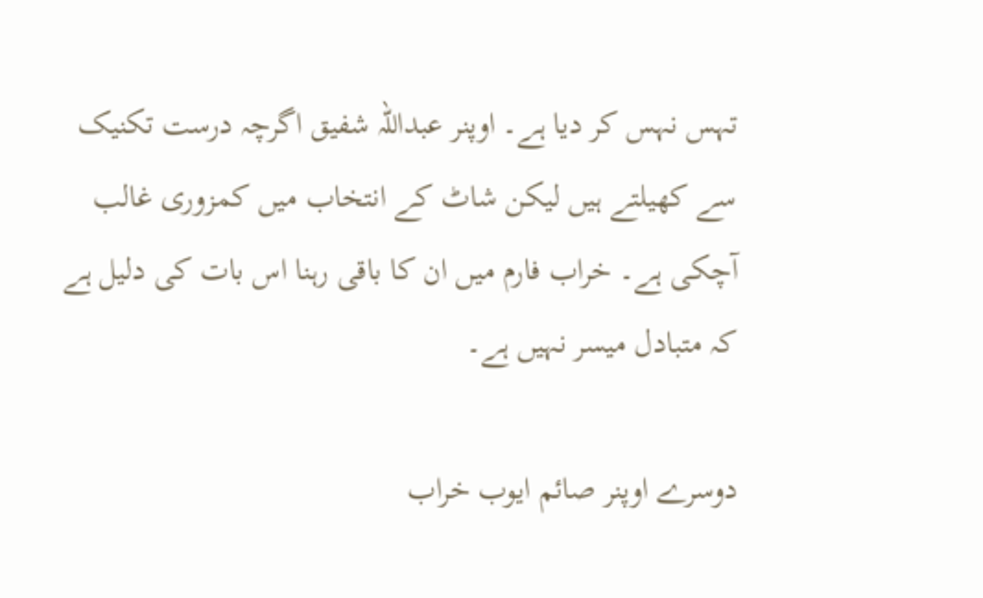تہس نہس کر دیا ہے۔ اوپنر عبداللہ شفیق اگرچہ درست تکنیک سے کھیلتے ہیں لیکن شاٹ کے انتخاب میں کمزوری غالب آچکی ہے۔ خراب فارم میں ان کا باقی رہنا اس بات کی دلیل ہے کہ متبادل میسر نہیں ہے۔

دوسرے اوپنر صائم ایوب خراب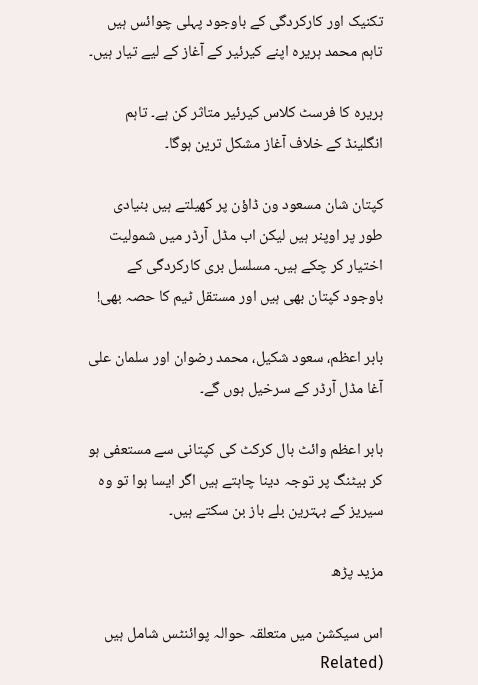تکنیک اور کارکردگی کے باوجود پہلی چوائس ہیں تاہم محمد ہریرہ اپنے کیرئیر کے آغاز کے لیے تیار ہیں۔

ہریرہ کا فرسٹ کلاس کیرئیر متاثر کن ہے۔ تاہم انگلینڈ کے خلاف آغاز مشکل ترین ہوگا۔

کپتان شان مسعود ون ڈاؤن پر کھیلتے ہیں بنیادی طور پر اوپنر ہیں لیکن اب مڈل آرڈر میں شمولیت اختیار کر چکے ہیں۔ مسلسل بری کارکردگی کے باوجود کپتان بھی ہیں اور مستقل ٹیم کا حصہ بھی!

بابر اعظم، سعود شکیل، محمد رضوان اور سلمان علی آغا مڈل آرڈر کے سرخیل ہوں گے۔

بابر اعظم وائٹ بال کرکٹ کی کپتانی سے مستعفی ہو کر بیٹنگ پر توجہ دینا چاہتے ہیں اگر ایسا ہوا تو وہ سیریز کے بہترین بلے باز بن سکتے ہیں۔

مزید پڑھ

اس سیکشن میں متعلقہ حوالہ پوائنٹس شامل ہیں (Related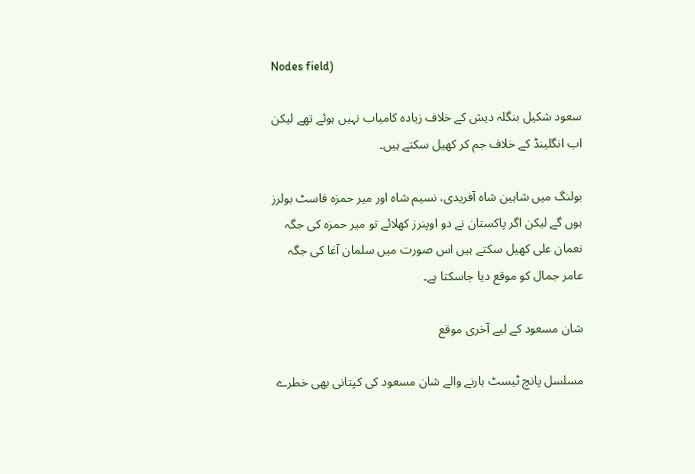Nodes field)

سعود شکیل بنگلہ دیش کے خلاف زیادہ کامیاب نہیں ہوئے تھے لیکن اب انگلینڈ کے خلاف جم کر کھیل سکتے ہیں۔

بولنگ میں شاہین شاہ آفریدی، نسیم شاہ اور میر حمزہ فاسٹ بولرز ہوں گے لیکن اگر پاکستان نے دو اوپنرز کھلائے تو میر حمزہ کی جگہ نعمان علی کھیل سکتے ہیں اس صورت میں سلمان آغا کی جگہ عامر جمال کو موقع دیا جاسکتا ہے۔

شان مسعود کے لیے آخری موقع

مسلسل پانچ ٹیسٹ ہارنے والے شان مسعود کی کپتانی بھی خطرے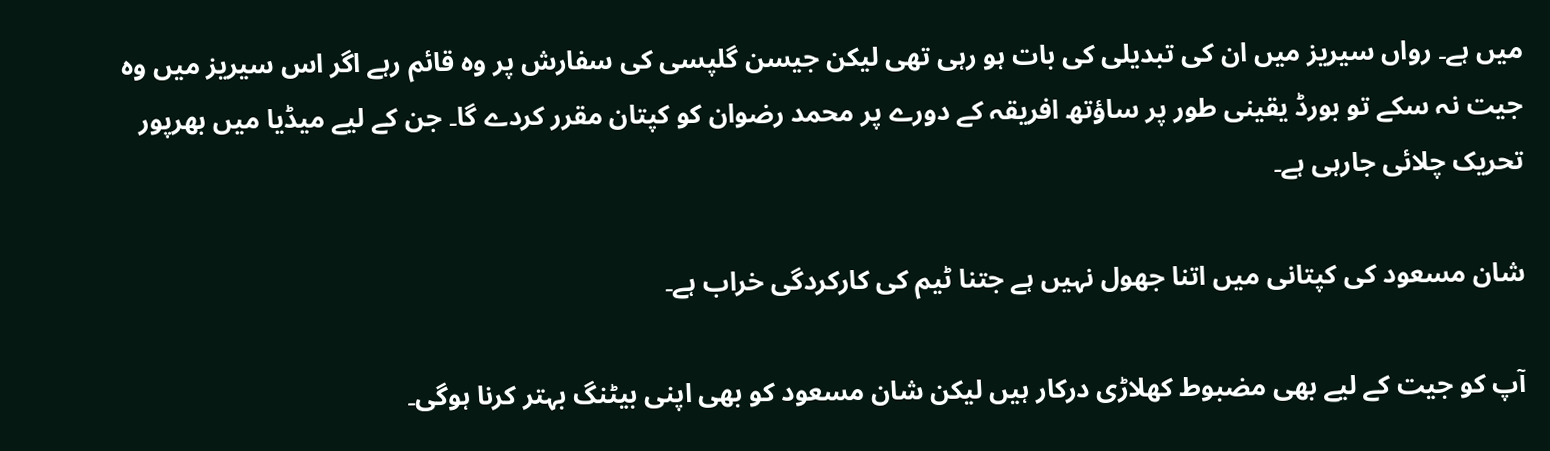میں ہے۔ رواں سیریز میں ان کی تبدیلی کی بات ہو رہی تھی لیکن جیسن گلپسی کی سفارش پر وہ قائم رہے اگر اس سیریز میں وہ جیت نہ سکے تو بورڈ یقینی طور پر ساؤتھ افریقہ کے دورے پر محمد رضوان کو کپتان مقرر کردے گا۔ جن کے لیے میڈیا میں بھرپور تحریک چلائی جارہی ہے۔

شان مسعود کی کپتانی میں اتنا جھول نہیں ہے جتنا ٹیم کی کارکردگی خراب ہے۔

آپ کو جیت کے لیے بھی مضبوط کھلاڑی درکار ہیں لیکن شان مسعود کو بھی اپنی بیٹنگ بہتر کرنا ہوگی۔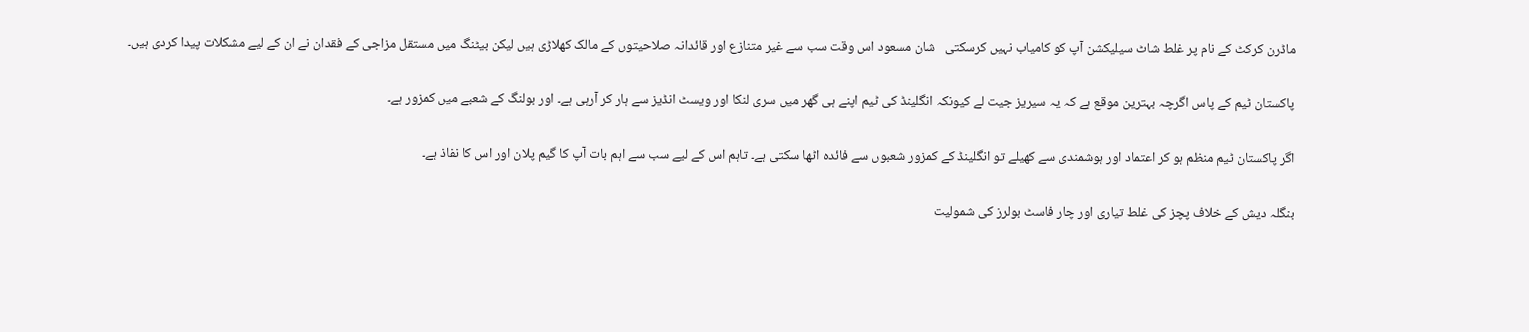ماڈرن کرکٹ کے نام پر غلط شاٹ سیلیکشن آپ کو کامیاب نہیں کرسکتی   شان مسعود اس وقت سب سے غیر متنازع اور قائدانہ صلاحیتوں کے مالک کھلاڑی ہیں لیکن بیٹنگ میں مستقل مزاجی کے فقدان نے ان کے لیے مشکلات پیدا کردی ہیں۔

پاکستان ٹیم کے پاس اگرچہ بہترین موقع ہے کہ یہ سیریز جیت لے کیونکہ انگلینڈ کی ٹیم اپنے ہی گھر میں سری لنکا اور ویسٹ انڈیز سے ہار کر آرہی ہے۔ اور بولنگ کے شعبے میں کمزور ہے۔

اگر پاکستان ٹیم منظم ہو کر اعتماد اور ہوشمندی سے کھیلے تو انگلینڈ کے کمزور شعبوں سے فائدہ اٹھا سکتی ہے۔ تاہم اس کے لیے سب سے اہم بات آپ کا گیم پلان اور اس کا نفاذ ہے۔

بنگلہ دیش کے خلاف پچز کی غلط تیاری اور چار فاسٹ بولرز کی شمولیت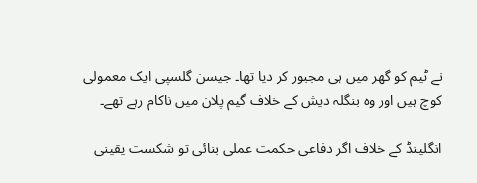نے ٹیم کو گھر میں ہی مجبور کر دیا تھا۔ جیسن گلسپی ایک معمولی کوچ ہیں اور وہ بنگلہ دیش کے خلاف گیم پلان میں ناکام رہے تھے۔

انگلینڈ کے خلاف اگر دفاعی حکمت عملی بنائی تو شکست یقینی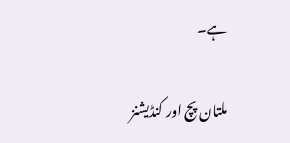ہے۔

ملتان پچ اور کنڈیشنز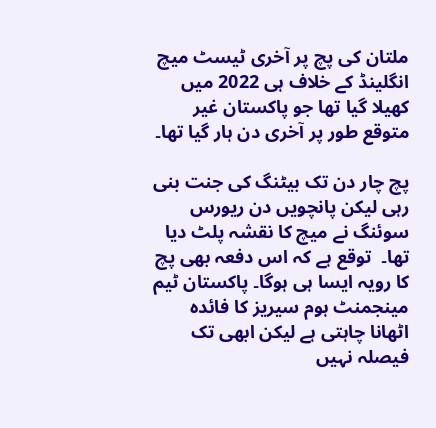ملتان کی پچ پر آخری ٹیسٹ میچ انگلینڈ کے خلاف ہی 2022 میں کھیلا گیا تھا جو پاکستان غیر متوقع طور پر آخری دن ہار گیا تھا۔

پچ چار دن تک بیٹنگ کی جنت بنی رہی لیکن پانچویں دن ریورس سوئنگ نے میچ کا نقشہ پلٹ دیا تھا۔  توقع ہے کہ اس دفعہ بھی پچ کا رویہ ایسا ہی ہوگا۔ پاکستان ٹیم مینجمنٹ ہوم سیریز کا فائدہ اٹھانا چاہتی ہے لیکن ابھی تک فیصلہ نہیں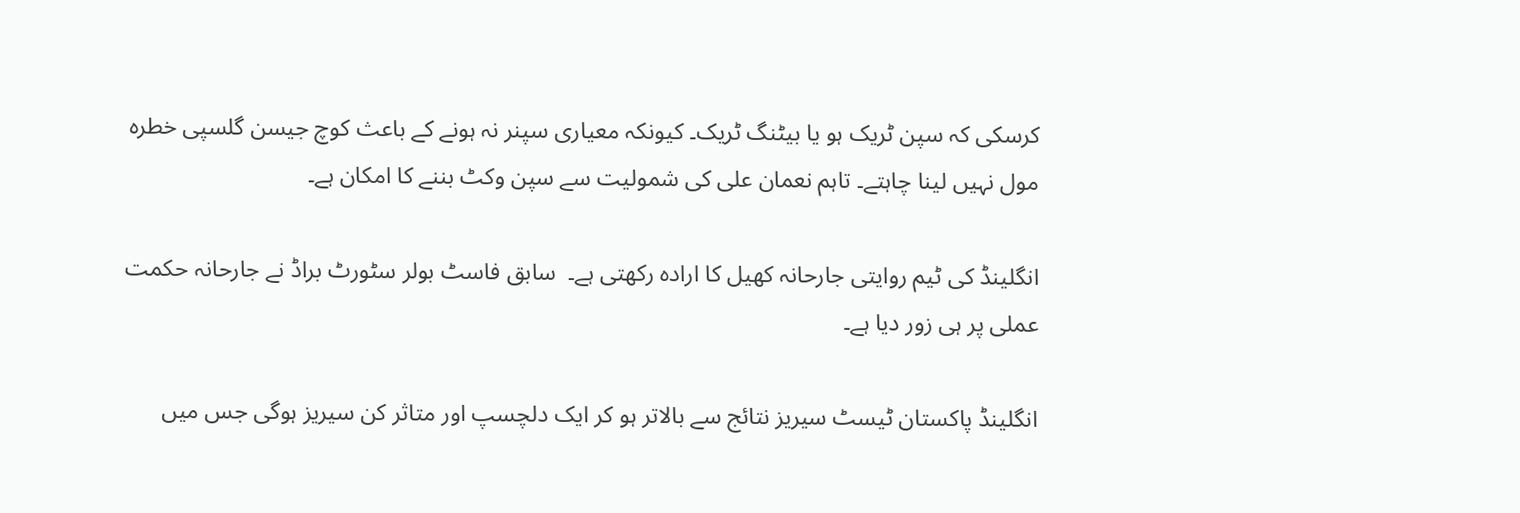کرسکی کہ سپن ٹریک ہو یا بیٹنگ ٹریک۔ کیونکہ معیاری سپنر نہ ہونے کے باعث کوچ جیسن گلسپی خطرہ مول نہیں لینا چاہتے۔ تاہم نعمان علی کی شمولیت سے سپن وکٹ بننے کا امکان ہے۔

انگلینڈ کی ٹیم روایتی جارحانہ کھیل کا ارادہ رکھتی ہے۔  سابق فاسٹ بولر سٹورٹ براڈ نے جارحانہ حکمت عملی پر ہی زور دیا ہے۔

انگلینڈ پاکستان ٹیسٹ سیریز نتائج سے بالاتر ہو کر ایک دلچسپ اور متاثر کن سیریز ہوگی جس میں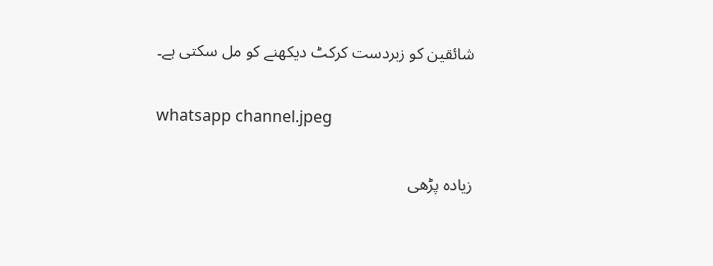شائقین کو زبردست کرکٹ دیکھنے کو مل سکتی ہے۔

whatsapp channel.jpeg

زیادہ پڑھی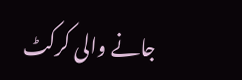جانے والی کرکٹ